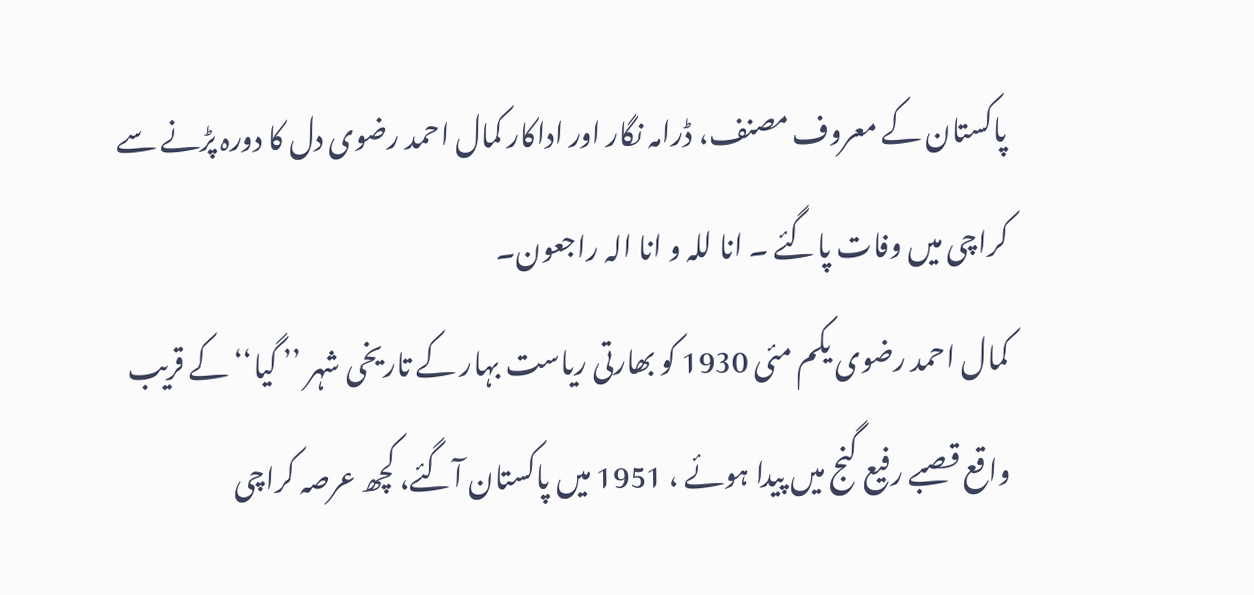پاکستان کے معروف مصنف، ڈرامہ نگار اور اداکار کمال احمد رضوی دل کا دورہ پڑنے سے کراچی میں وفات پاگئے ۔ انا للہ و انا الہ راجعون۔
کمال احمد رضوی یکم مئی 1930 کو بھارتی ریاست بہار کے تاریخی شہر ’’ گیا‘‘ کے قریب واقع قصبے رفیع گنج میں پیدا ہوئے ، 1951 میں پاکستان آگئے، کچھ عرصہ کراچی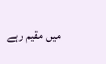میں مقیم رہے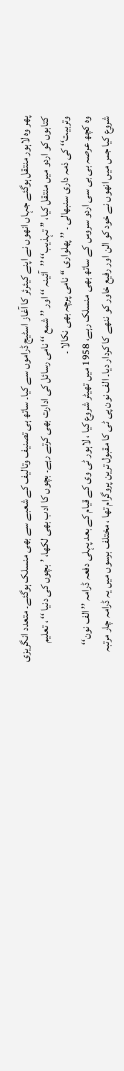پھر وہ لاہور منتقل ہوگئے جہاں انھوں نے اپنے کیئرئر کا آغاز اسٹیج ڈراموں سے کیا۔ ساتھ ہی تصنیف وتالیف کے شعبے سے بھی منسلک ہوگئے۔ متعدد انگریزی کتابوں کو اردو میں منتقل کیا، ’’ تہذیب‘‘ ’’آئینہ ‘‘ اور ’’ شمع ‘‘ نامی رسائل کی ادارت بھی کرتے رہے۔ بچوں کا ادب بھی لکھا، ’ بچوں کی دنیا ‘‘ ، تعلیم وتربیت‘‘ کی ذمہ داری سنبھالی ۔ ’’ پھلواری ‘‘ نامی پرچہ بھی نکالا ۔
وہ کچھ عرصہ بی بی سی اردو سروس کے ساتھ بھی منسلک رہے، 1958 میں تھیٹر شروع کیا ، لاہور ٹی وی کے قیام کے بعد پہلی دفعہ ڈرامہ ’’ الف نون‘‘ شروع کیا جس میں انھوں نے خود کو الن اور رفیع خاور کو ننھے کا کردار دیا۔ الف نون پی ٹی کا مقبول ترین پروگرام تھا ، مختلف برسوں میں یہ ڈرامہ چار مرتبہ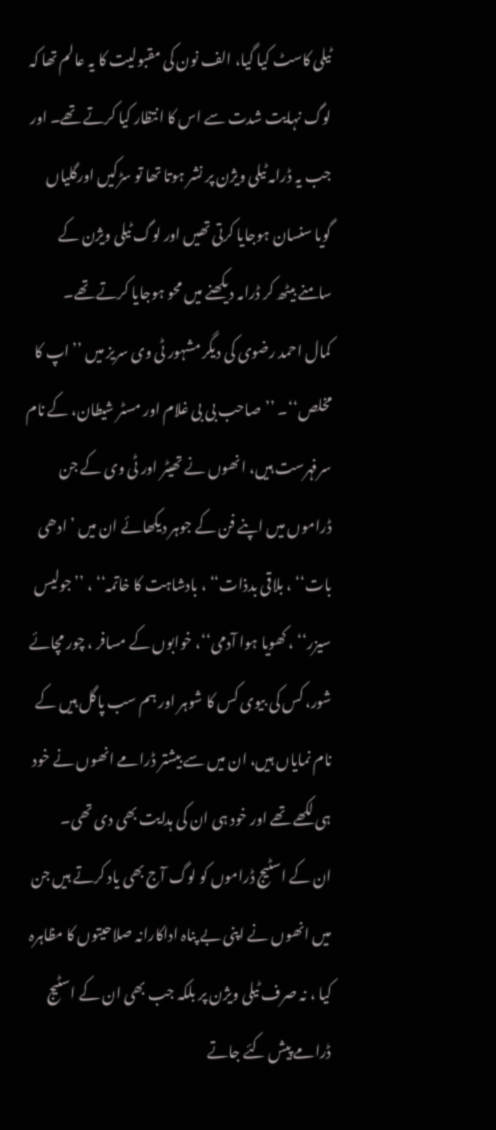ٹیلی کاسٹ کیا گیا، الف نون کی مقبولیت کا یہ عالم تھا کہ لوگ نہایت شدت سے اس کا انتظار کیا کرتے تھے۔ اور جب یہ ڈرامہ ٹیلی ویژن پر نشر ہوتا تھا تو سڑکیں اورگلیاں گویا سنسان ہوجایا کرتی تھیں اور لوگ ٹیلی ویژن کے سامنے بیٹھ کر ڈرامہ دیکھنے میں محو ہوجایا کرتے تھے۔
کمال احمد رضوی کی دیگر مشہور ٹی وی سریز میں ’’ اپ کا مخلص‘‘۔ ’’صاحب بی بی غلام اور مسٹر شیطان، کے نام سرفہرست ہیں، انھوں نے تھیٹر اور ٹی وی کے جن ڈراموں میں اپنے فن کے جوہر دیکھائے ان میں ’ ادھی بات‘‘ ، بلاقی بدذات‘‘ ، بادشاہت کا خاتمہ‘‘ ، ’’ جولیس سیزر‘‘ ، کھویا ہوا آدمی‘‘، خوابوں کے مسافر ، چور مچائے شور، کس کی بیوی کس کا شوہر اور ہم سب پاگل ہیں کے نام نمایاں ہیں، ان میں سے بیشتر ڈرامے انھوں نے خود ہی لکھے تھے اور خود ہی ان کی ہدایت بھی دی تھی۔
ان کے اسٹیج ڈراموں کو لوگ آج بھی یاد کرتے ہیں جن میں انھوں نے اپنی بے پناہ اداکارانہ صلاحیتوں کا مظاہرہ کیا ، نہ صرف ٹیلی ویژن پر بلکہ جب بھی ان کے اسٹیج ڈرامے پیش کئے جاتے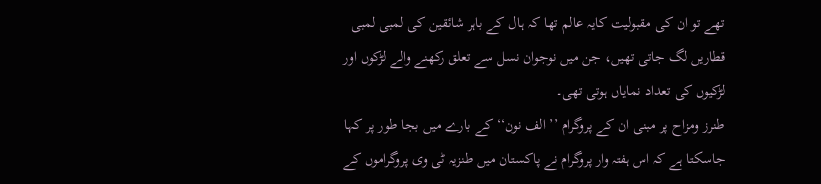تھے تو ان کی مقبولیت کایہ عالم تھا کہ ہال کے باہر شائقین کی لمبی لمبی قطاریں لگ جاتی تھیں، جن میں نوجوان نسل سے تعلق رکھنے والے لڑکوں اور لڑکیوں کی تعداد نمایاں ہوتی تھی۔
طنرز ومزاح پر مبنی ان کے پروگرام ’’ الف نون‘‘ کے بارے میں بجا طور پر کہا جاسکتا ہے کہ اس ہفتہ وار پروگرام نے پاکستان میں طنزیہ ٹی وی پروگراموں کے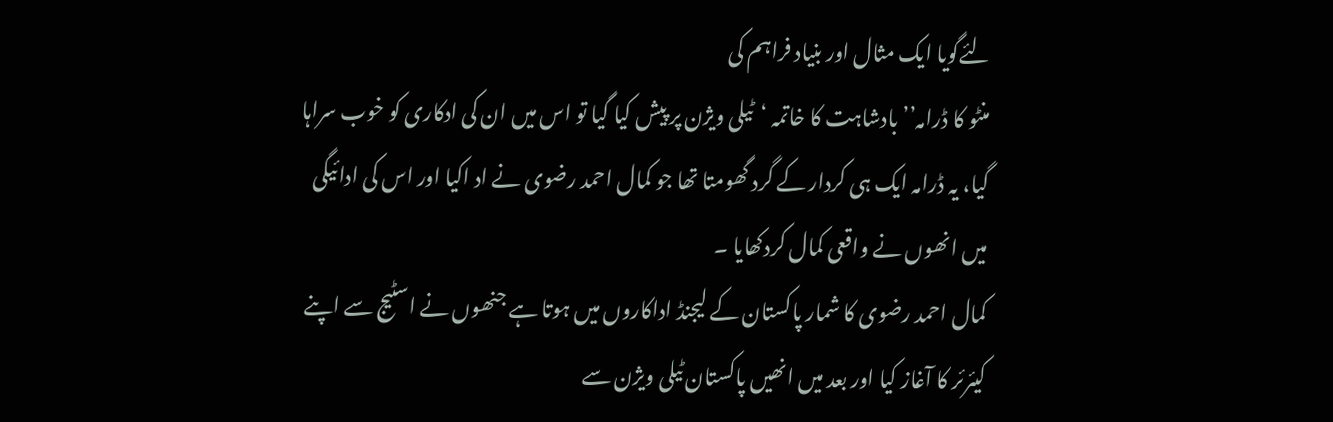لئےگویا ایک مثال اور بنیاد فراہم کی
منٹو کا ڈرامہ’’ بادشاہت کا خاتمہ ‘ٹیلی ویژن پر پیش کیا گیا تو اس میں ان کی ادکاری کو خوب سراہا گیا، یہ ڈرامہ ایک ہی کردار کے گرد گھومتا تھا جو کمال احمد رضوی نے اد اکیا اور اس کی ادائیگی میں انھوں نے واقعی کمال کردکھایا ۔
کمال احمد رضوی کا شمار پاکستان کے لیجنڈ اداکاروں میں ہوتا ہے جنھوں نے اسٹیج سے اپنے کیئرئر کا آغاز کیا اور بعد میں انھیں پاکستان ٹیلی ویژن سے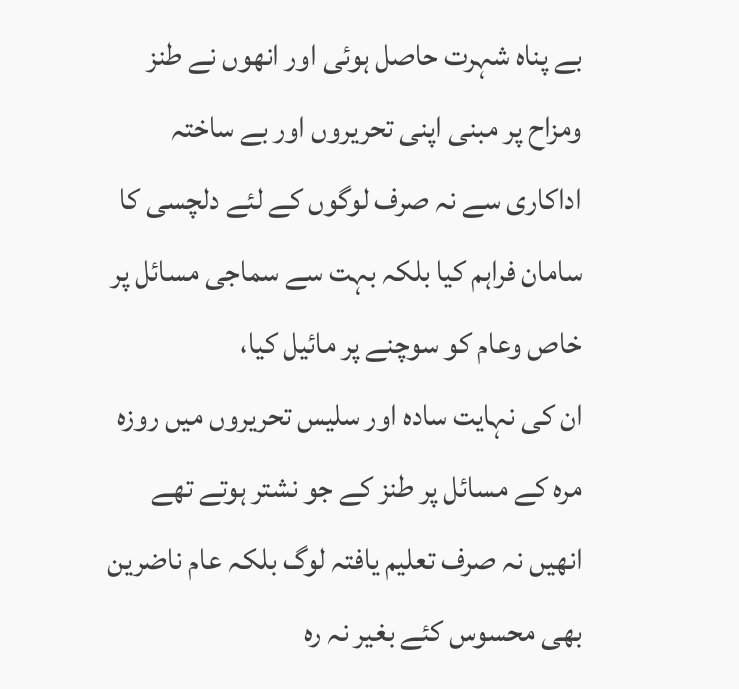بے پناہ شہرت حاصل ہوئی اور انھوں نے طنز ومزاح پر مبنی اپنی تحریروں اور بے ساختہ اداکاری سے نہ صرف لوگوں کے لئے دلچسی کا سامان فراہم کیا بلکہ بہت سے سماجی مسائل پر خاص وعام کو سوچنے پر مائیل کیا،
ان کی نہایت سادہ اور سلیس تحریروں میں روزہ مرہ کے مسائل پر طنز کے جو نشتر ہوتے تھے انھیں نہ صرف تعلیم یافتہ لوگ بلکہ عام ناضرین بھی محسوس کئے بغیر نہ رہ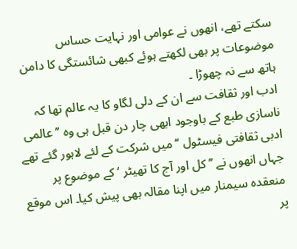سکتے تھے، انھوں نے عوامی اور نہایت حساس موضوعات پر بھی لکھتے ہوئے کبھی شائستگی کا دامن ہاتھ سے نہ چھوڑا ۔
ادب اور ثقافت سے ان کے دلی لگاو کا یہ عالم تھا کہ ناسازی طبع کے باوجود ابھی چار دن قبل ہی وہ ’’ عالمی ادبی ثقافتی فیسٹول ‘‘ میں شرکت کے لئے لاہور گئے تھے جہاں انھوں نے ’’ کل اور آج کا تھیٹر ‘ کے موضوع پر منعقدہ سیمنار میں اپنا مقالہ بھی پیش کیا۔ اس موقع پر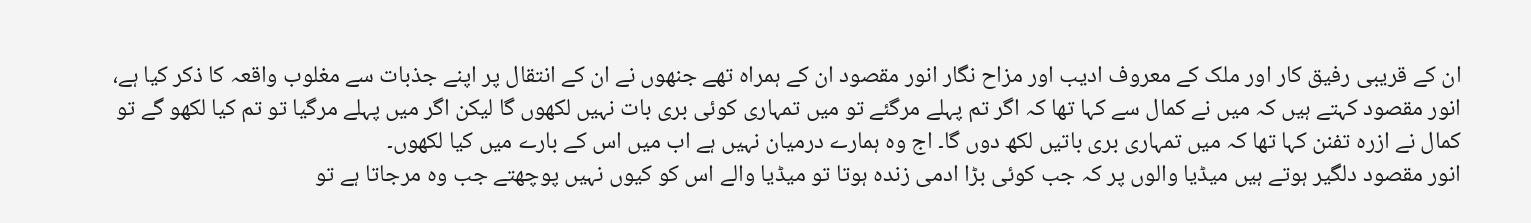ان کے قریبی رفیق کار اور ملک کے معروف ادیب اور مزاح نگار انور مقصود ان کے ہمراہ تھے جنھوں نے ان کے انتقال پر اپنے جذبات سے مغلوب واقعہ کا ذکر کیا ہے، انور مقصود کہتے ہیں کہ میں نے کمال سے کہا تھا کہ اگر تم پہلے مرگئے تو میں تمہاری کوئی بری بات نہیں لکھوں گا لیکن اگر میں پہلے مرگیا تو تم کیا لکھو گے تو کمال نے ازرہ تفنن کہا تھا کہ میں تمہاری بری باتیں لکھ دوں گا۔ اج وہ ہمارے درمیان نہیں ہے اب میں اس کے بارے میں کیا لکھوں۔
انور مقصود دلگیر ہوتے ہیں میڈیا والوں پر کہ جب کوئی بڑا ادمی زندہ ہوتا تو میڈیا والے اس کو کیوں نہیں پوچھتے جب وہ مرجاتا ہے تو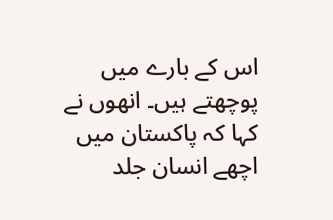اس کے بارے میں پوچھتے ہیں۔ انھوں نے کہا کہ پاکستان میں اچھے انسان جلد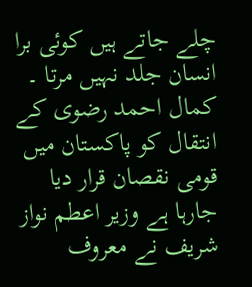چلے جاتے ہیں کوئی برا انسان جلد نہیں مرتا ۔
کمال احمد رضوی کے انتقال کو پاکستان میں قومی نقصان قرار دیا جارہا ہے وزیر اعطم نواز شریف نے معروف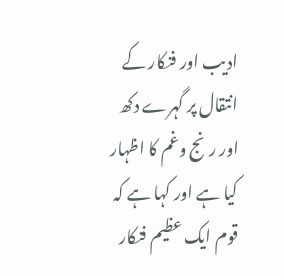ادیب اور فنکار کے انتقال پر گہرے دکھ اور رنج وغم کا اظہار کیا ہے اور کہا ہے کہ قوم ایک عظیم فنکار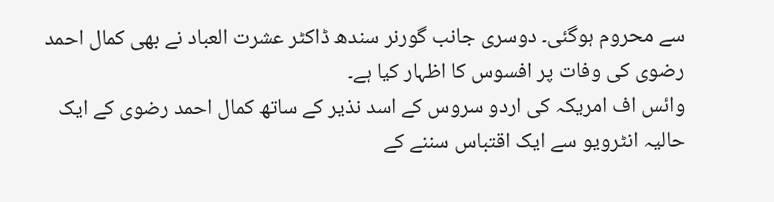سے محروم ہوگئی۔ دوسری جانب گورنر سندھ ڈاکٹر عشرت العباد نے بھی کمال احمد رضوی کی وفات پر افسوس کا اظہار کیا ہے۔
وائس اف امریکہ کی اردو سروس کے اسد نذیر کے ساتھ کمال احمد رضوی کے ایک حالیہ انٹرویو سے ایک اقتباس سننے کے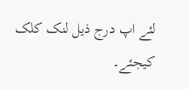لئے اپ درج ذیل لنک کلک کیجئے۔